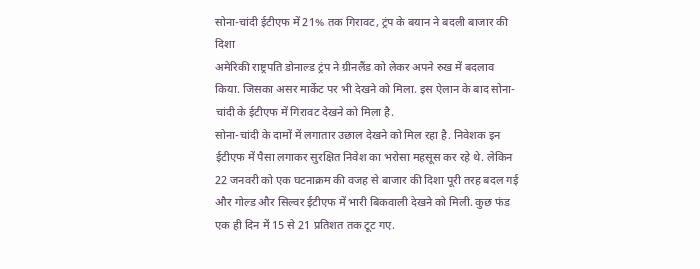सोना-चांदी ईटीएफ में 21% तक गिरावट, ट्रंप के बयान ने बदली बाजार की दिशा
अमेरिकी राष्ट्रपति डोनाल्ड ट्रंप ने ग्रीनलैंड को लेकर अपने रुख में बदलाव किया. जिसका असर मार्केट पर भी देखने को मिला. इस ऐलान के बाद सोना-चांदी के ईटीएफ में गिरावट देखने को मिला है.
सोना-चांदी के दामों में लगातार उछाल देखने को मिल रहा है. निवेशक इन ईटीएफ में पैसा लगाकर सुरक्षित निवेश का भरोसा महसूस कर रहे थे. लेकिन 22 जनवरी को एक घटनाक्रम की वजह से बाजार की दिशा पूरी तरह बदल गई और गोल्ड और सिल्वर ईटीएफ में भारी बिकवाली देखने को मिली. कुछ फंड एक ही दिन में 15 से 21 प्रतिशत तक टूट गए.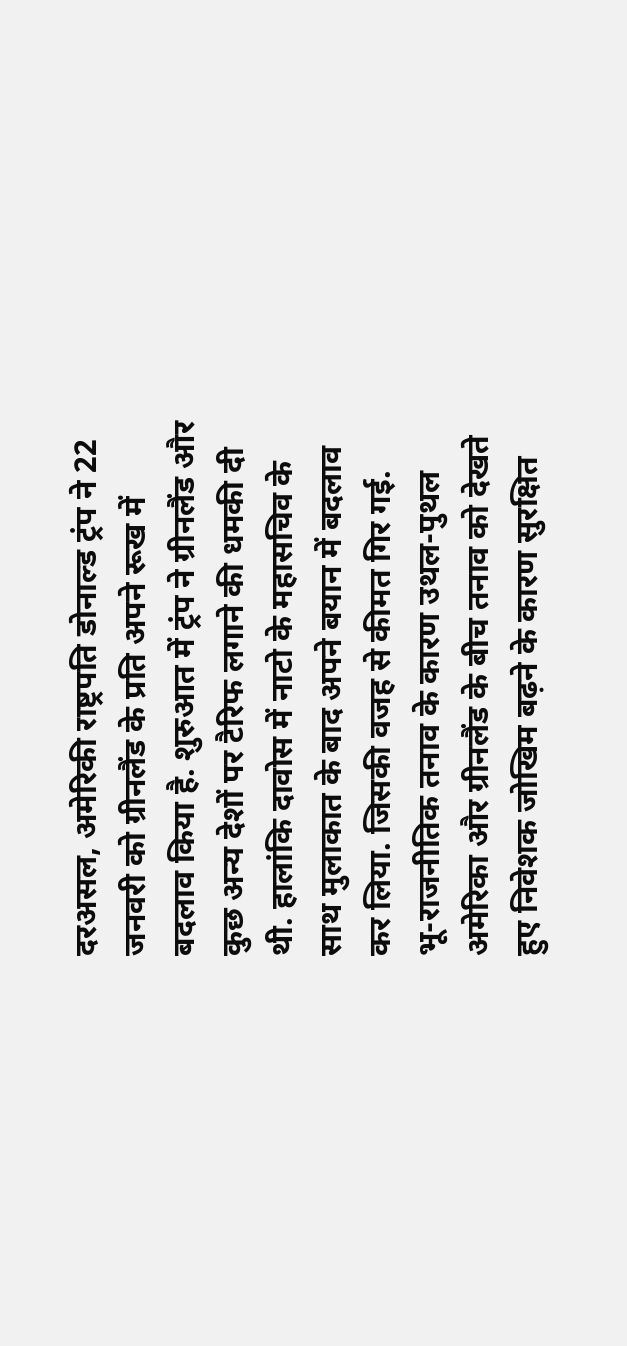दरअसल, अमेरिकी राष्ट्रपति डोनाल्ड ट्रंप ने 22 जनवरी को ग्रीनलैंड के प्रति अपने रूख में बदलाव किया है. शुरुआत में ट्रंप ने ग्रीनलैंड और कुछ अन्य देशों पर टैरिफ लगाने की धमकी दी थी. हालांकि दावोस में नाटो के महासचिव के साथ मुलाकात के बाद अपने बयान में बदलाव कर लिया. जिसकी वजह से कीमत गिर गई.
भू-राजनीतिक तनाव के कारण उथल-पुथल
अमेरिका और ग्रीनलैंड के बीच तनाव को देखते हुए निवेशक जोखिम बढ़ने के कारण सुरक्षित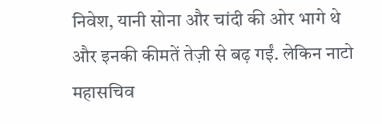निवेश, यानी सोना और चांदी की ओर भागे थे और इनकी कीमतें तेज़ी से बढ़ गईं. लेकिन नाटो महासचिव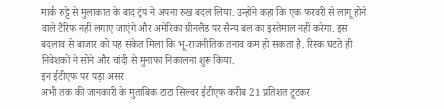मार्क रुट्टे से मुलाकात के बाद ट्रंप ने अपना रुख बदल लिया. उन्होंने कहा कि एक फरवरी से लागू होने वाले टैरिफ नहीं लगाए जाएंगे और अमेरिका ग्रीनलैंड पर सैन्य बल का इस्तेमाल नहीं करेगा. इस बदलाव से बाजार को यह संकेत मिला कि भू-राजनीतिक तनाव कम हो सकता है. रिस्क घटते ही निवेशकों ने सोने और चांदी से मुनाफा निकालना शुरू किया.
इन ईटीएफ पर पड़ा असर
अभी तक की जानकारी के मुताबिक टाटा सिल्वर ईटीएफ करीब 21 प्रतिशत टूटकर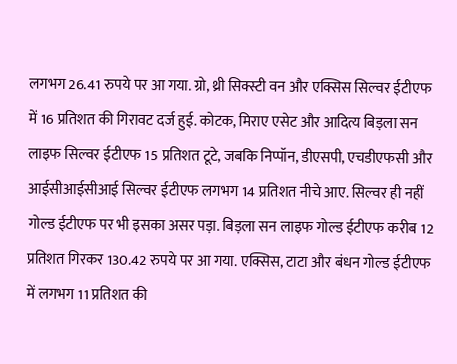लगभग 26.41 रुपये पर आ गया. ग्रो, थ्री सिक्स्टी वन और एक्सिस सिल्वर ईटीएफ में 16 प्रतिशत की गिरावट दर्ज हुई. कोटक, मिराए एसेट और आदित्य बिड़ला सन लाइफ सिल्वर ईटीएफ 15 प्रतिशत टूटे, जबकि निप्पॉन, डीएसपी, एचडीएफसी और आईसीआईसीआई सिल्वर ईटीएफ लगभग 14 प्रतिशत नीचे आए. सिल्वर ही नहीं गोल्ड ईटीएफ पर भी इसका असर पड़ा. बिड़ला सन लाइफ गोल्ड ईटीएफ करीब 12 प्रतिशत गिरकर 130.42 रुपये पर आ गया. एक्सिस, टाटा और बंधन गोल्ड ईटीएफ में लगभग 11 प्रतिशत की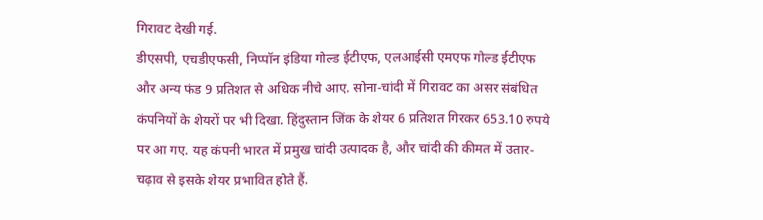गिरावट देखी गई.
डीएसपी, एचडीएफसी, निप्पॉन इंडिया गोल्ड ईटीएफ, एलआईसी एमएफ गोल्ड ईटीएफ और अन्य फंड 9 प्रतिशत से अधिक नीचे आए. सोना-चांदी में गिरावट का असर संबंधित कंपनियों के शेयरों पर भी दिखा. हिंदुस्तान जिंक के शेयर 6 प्रतिशत गिरकर 653.10 रुपये पर आ गए. यह कंपनी भारत में प्रमुख चांदी उत्पादक है, और चांदी की कीमत में उतार-चढ़ाव से इसके शेयर प्रभावित होते हैं.